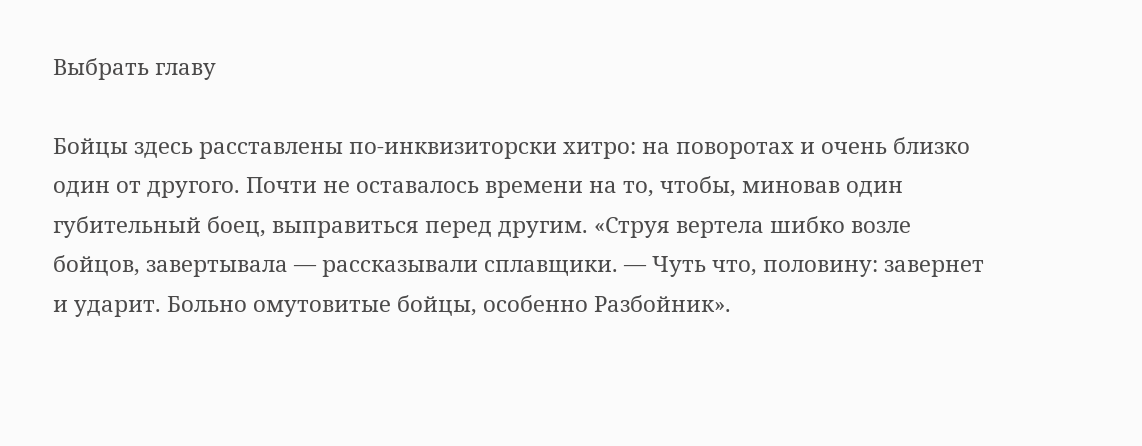Выбрать главу

Бойцы здесь расставлены по-инквизиторски хитро: на поворотах и очень близко один от другого. Почти не оставалось времени на то, чтобы, миновав один губительный боец, выправиться перед другим. «Струя вертела шибко возле бойцов, завертывала — рассказывали сплавщики. — Чуть что, половину: завернет и ударит. Больно омутовитые бойцы, особенно Разбойник».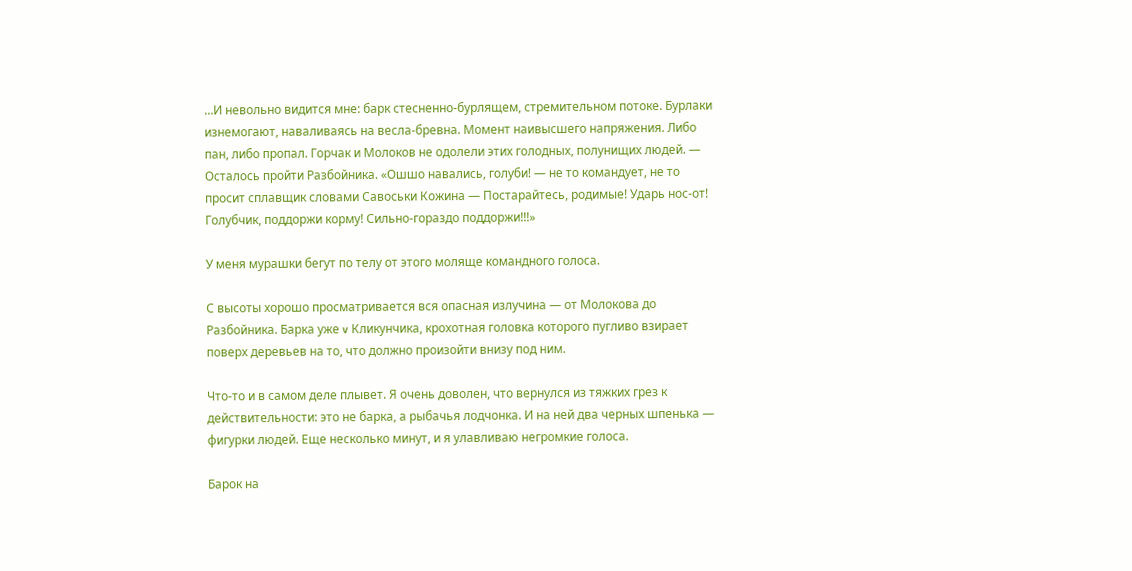…И невольно видится мне: барк стесненно-бурлящем, стремительном потоке. Бурлаки изнемогают, наваливаясь на весла-бревна. Момент наивысшего напряжения. Либо пан, либо пропал. Горчак и Молоков не одолели этих голодных, полунищих людей. — Осталось пройти Разбойника. «Ошшо навались, голуби! — не то командует, не то просит сплавщик словами Савоськи Кожина — Постарайтесь, родимые! Ударь нос-от! Голубчик, поддоржи корму! Сильно-гораздо поддоржи!!!»

У меня мурашки бегут по телу от этого моляще командного голоса.

С высоты хорошо просматривается вся опасная излучина — от Молокова до Разбойника. Барка уже v Кликунчика, крохотная головка которого пугливо взирает поверх деревьев на то, что должно произойти внизу под ним.

Что-то и в самом деле плывет. Я очень доволен, что вернулся из тяжких грез к действительности: это не барка, а рыбачья лодчонка. И на ней два черных шпенька — фигурки людей. Еще несколько минут, и я улавливаю негромкие голоса.

Барок на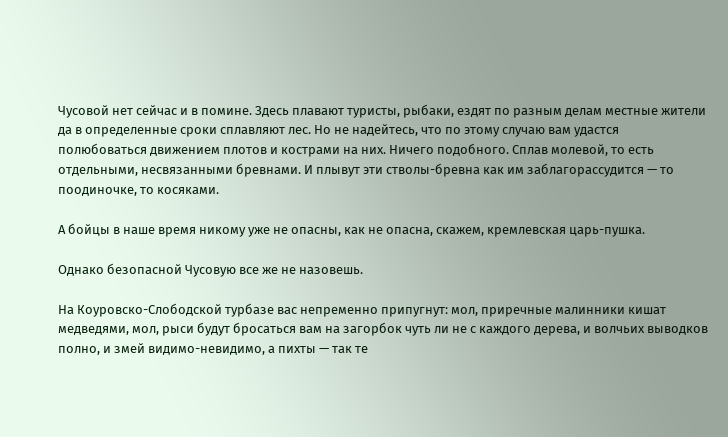Чусовой нет сейчас и в помине. Здесь плавают туристы, рыбаки, ездят по разным делам местные жители да в определенные сроки сплавляют лес. Но не надейтесь, что по этому случаю вам удастся полюбоваться движением плотов и кострами на них. Ничего подобного. Сплав молевой, то есть отдельными, несвязанными бревнами. И плывут эти стволы-бревна как им заблагорассудится — то поодиночке, то косяками.

А бойцы в наше время никому уже не опасны, как не опасна, скажем, кремлевская царь-пушка.

Однако безопасной Чусовую все же не назовешь.

На Коуровско-Слободской турбазе вас непременно припугнут: мол, приречные малинники кишат медведями, мол, рыси будут бросаться вам на загорбок чуть ли не с каждого дерева, и волчьих выводков полно, и змей видимо-невидимо, а пихты — так те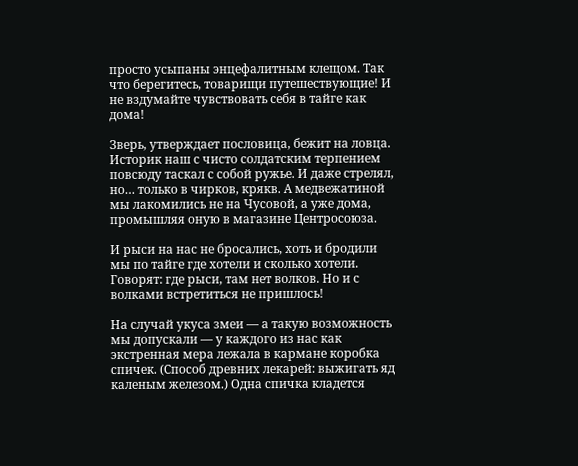просто усыпаны энцефалитным клещом. Так что берегитесь, товарищи путешествующие! И не вздумайте чувствовать себя в тайге как дома!

Зверь, утверждает пословица, бежит на ловца. Историк наш с чисто солдатским терпением повсюду таскал с собой ружье. И даже стрелял, но… только в чирков, крякв. А медвежатиной мы лакомились не на Чусовой, а уже дома, промышляя оную в магазине Центросоюза.

И рыси на нас не бросались, хоть и бродили мы по тайге где хотели и сколько хотели. Говорят: где рыси, там нет волков. Но и с волками встретиться не пришлось!

На случай укуса змеи — а такую возможность мы допускали — у каждого из нас как экстренная мера лежала в кармане коробка спичек. (Способ древних лекарей: выжигать яд каленым железом.) Одна спичка кладется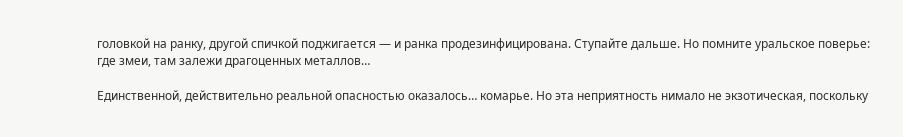головкой на ранку, другой спичкой поджигается — и ранка продезинфицирована. Ступайте дальше. Но помните уральское поверье: где змеи, там залежи драгоценных металлов…

Единственной, действительно реальной опасностью оказалось… комарье. Но эта неприятность нимало не экзотическая, поскольку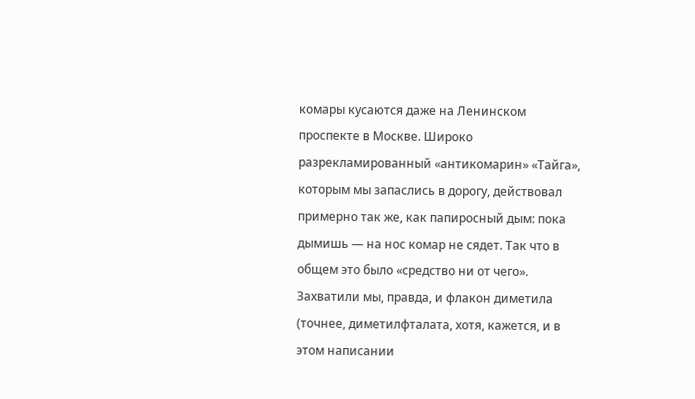комары кусаются даже на Ленинском проспекте в Москве. Широко разрекламированный «антикомарин» «Тайга», которым мы запаслись в дорогу, действовал примерно так же, как папиросный дым: пока дымишь — на нос комар не сядет. Так что в общем это было «средство ни от чего». Захватили мы, правда, и флакон диметила (точнее, диметилфталата, хотя, кажется, и в этом написании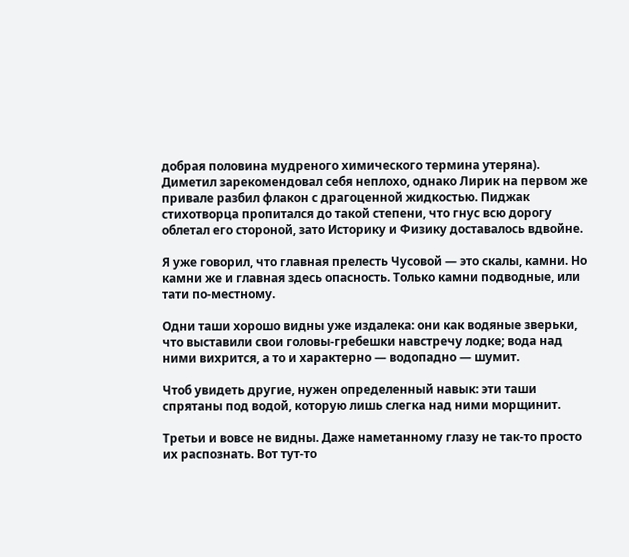добрая половина мудреного химического термина утеряна). Диметил зарекомендовал себя неплохо, однако Лирик на первом же привале разбил флакон с драгоценной жидкостью. Пиджак стихотворца пропитался до такой степени, что гнус всю дорогу облетал его стороной, зато Историку и Физику доставалось вдвойне.

Я уже говорил, что главная прелесть Чусовой — это скалы, камни. Но камни же и главная здесь опасность. Только камни подводные, или тати по-местному.

Одни таши хорошо видны уже издалека: они как водяные зверьки, что выставили свои головы-гребешки навстречу лодке; вода над ними вихрится, а то и характерно — водопадно — шумит.

Чтоб увидеть другие, нужен определенный навык: эти таши спрятаны под водой, которую лишь слегка над ними морщинит.

Третьи и вовсе не видны. Даже наметанному глазу не так-то просто их распознать. Вот тут-то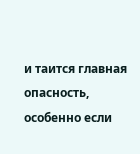и таится главная опасность, особенно если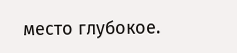место глубокое.